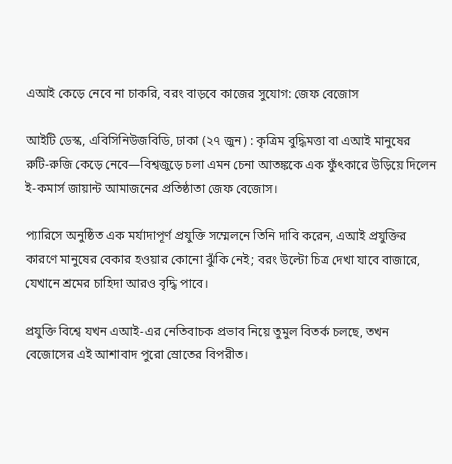এআই কেড়ে নেবে না চাকরি, বরং বাড়বে কাজের সুযোগ: জেফ বেজোস

আইটি ডেস্ক, এবিসিনিউজবিডি, ঢাকা (২৭ জুন) : কৃত্রিম বুদ্ধিমত্তা বা এআই মানুষের রুটি-রুজি কেড়ে নেবে—বিশ্বজুড়ে চলা এমন চেনা আতঙ্ককে এক ফুঁৎকারে উড়িয়ে দিলেন ই-কমার্স জায়ান্ট আমাজনের প্রতিষ্ঠাতা জেফ বেজোস।

প্যারিসে অনুষ্ঠিত এক মর্যাদাপূর্ণ প্রযুক্তি সম্মেলনে তিনি দাবি করেন, এআই প্রযুক্তির কারণে মানুষের বেকার হওয়ার কোনো ঝুঁকি নেই; বরং উল্টো চিত্র দেখা যাবে বাজারে, যেখানে শ্রমের চাহিদা আরও বৃদ্ধি পাবে।

প্রযুক্তি বিশ্বে যখন এআই-এর নেতিবাচক প্রভাব নিয়ে তুমুল বিতর্ক চলছে, তখন বেজোসের এই আশাবাদ পুরো স্রোতের বিপরীত।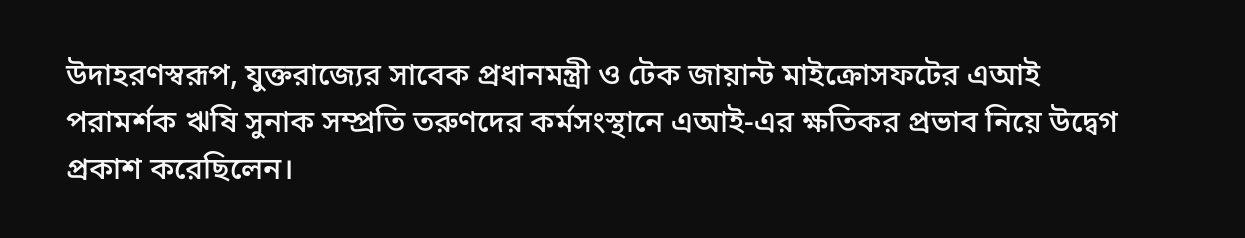উদাহরণস্বরূপ, যুক্তরাজ্যের সাবেক প্রধানমন্ত্রী ও টেক জায়ান্ট মাইক্রোসফটের এআই পরামর্শক ঋষি সুনাক সম্প্রতি তরুণদের কর্মসংস্থানে এআই-এর ক্ষতিকর প্রভাব নিয়ে উদ্বেগ প্রকাশ করেছিলেন।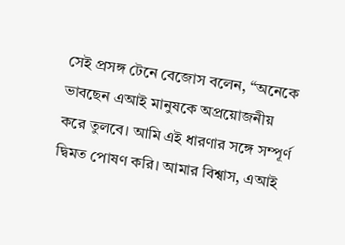সেই প্রসঙ্গ টেনে বেজোস বলেন, “অনেকে ভাবছেন এআই মানুষকে অপ্রয়োজনীয় করে তুলবে। আমি এই ধারণার সঙ্গে সম্পূর্ণ দ্বিমত পোষণ করি। আমার বিশ্বাস, এআই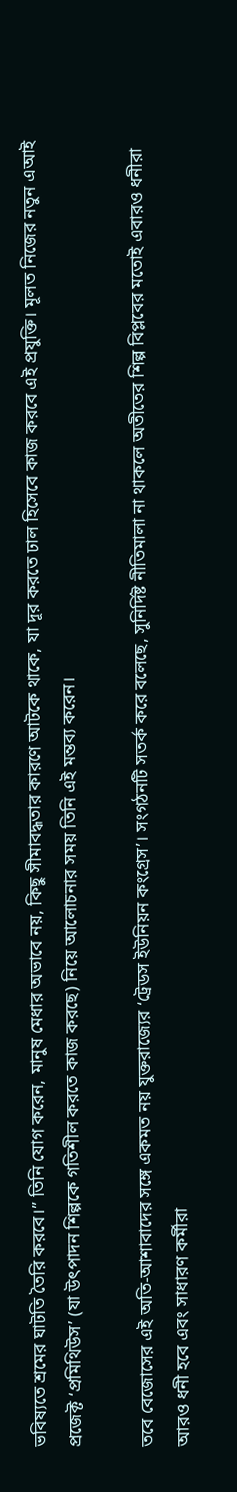ভবিষ্যতে শ্রমের ঘাটতি তৈরি করবে।” তিনি যোগ করেন, মানুষ মেধার অভাবে নয়, কিছু সীমাবদ্ধতার কারণে আটকে থাকে, যা দূর করতে ঢাল হিসেবে কাজ করবে এই প্রযুক্তি। মূলত নিজের নতুন এআই প্রজেক্ট ‘প্রমিথিউস’ (যা উৎপাদন শিল্পকে গতিশীল করতে কাজ করছে) নিয়ে আলোচনার সময় তিনি এই মন্তব্য করেন।

তবে বেজোসের এই অতি-আশাবাদের সঙ্গে একমত নয় যুক্তরাজ্যের ‘ট্রেডস ইউনিয়ন কংগ্রেস’। সংগঠনটি সতর্ক করে বলেছে, সুনির্দিষ্ট নীতিমালা না থাকলে অতীতের শিল্প বিপ্লবের মতোই এবারও ধনীরা আরও ধনী হবে এবং সাধারণ কর্মীরা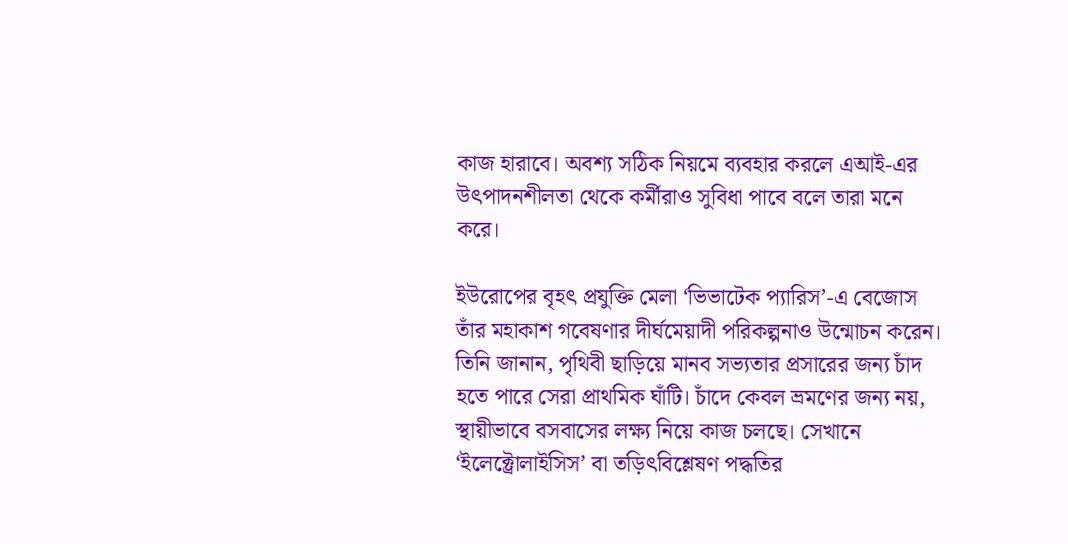কাজ হারাবে। অবশ্য সঠিক নিয়মে ব্যবহার করলে এআই-এর উৎপাদনশীলতা থেকে কর্মীরাও সুবিধা পাবে বলে তারা মনে করে।

ইউরোপের বৃহৎ প্রযুক্তি মেলা ‘ভিভাটেক প্যারিস’-এ বেজোস তাঁর মহাকাশ গবেষণার দীর্ঘমেয়াদী পরিকল্পনাও উন্মোচন করেন। তিনি জানান, পৃথিবী ছাড়িয়ে মানব সভ্যতার প্রসারের জন্য চাঁদ হতে পারে সেরা প্রাথমিক ঘাঁটি। চাঁদে কেবল ভ্রমণের জন্য নয়, স্থায়ীভাবে বসবাসের লক্ষ্য নিয়ে কাজ চলছে। সেখানে ‘ইলেক্ট্রোলাইসিস’ বা তড়িৎবিশ্লেষণ পদ্ধতির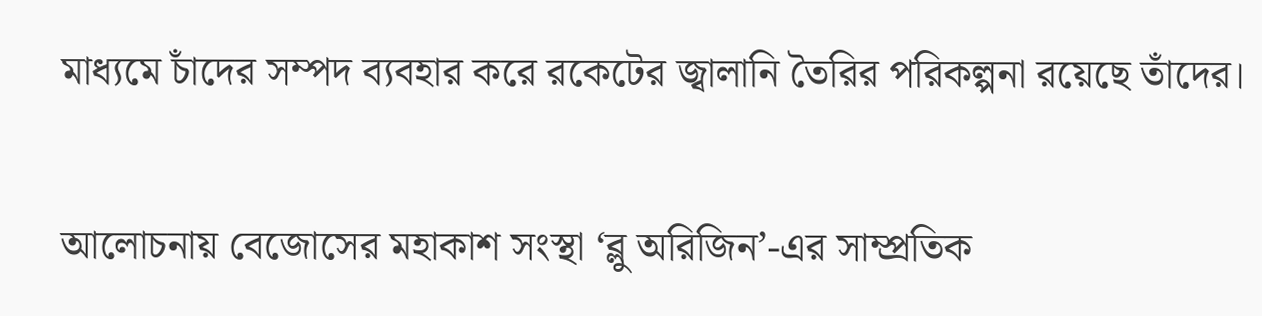মাধ্যমে চাঁদের সম্পদ ব্যবহার করে রকেটের জ্বালানি তৈরির পরিকল্পনা রয়েছে তাঁদের।

আলোচনায় বেজোসের মহাকাশ সংস্থা ‘ব্লু অরিজিন’-এর সাম্প্রতিক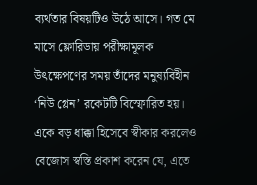ব্যর্থতার বিষয়টিও উঠে আসে। গত মে মাসে ফ্লোরিডায় পরীক্ষামূলক উৎক্ষেপণের সময় তাঁদের মনুষ্যবিহীন ‘নিউ গ্লেন’ রকেটটি বিস্ফোরিত হয়। একে বড় ধাক্কা হিসেবে স্বীকার করলেও বেজোস স্বস্তি প্রকাশ করেন যে, এতে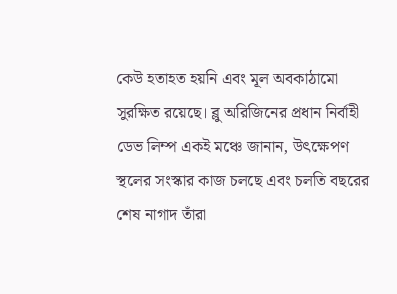কেউ হতাহত হয়নি এবং মূল অবকাঠামো সুরক্ষিত রয়েছে। ব্লু অরিজিনের প্রধান নির্বাহী ডেভ লিম্প একই মঞ্চে জানান, উৎক্ষেপণ স্থলের সংস্কার কাজ চলছে এবং চলতি বছরের শেষ নাগাদ তাঁরা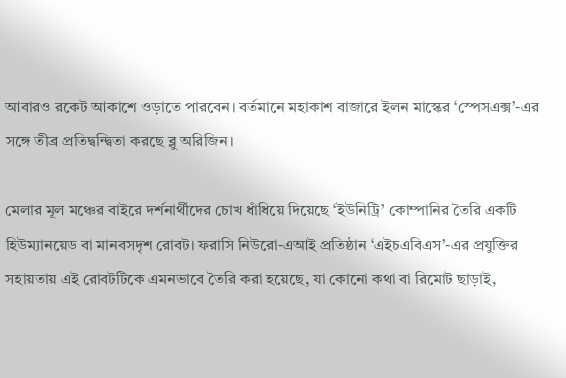আবারও রকেট আকাশে ওড়াতে পারবেন। বর্তমানে মহাকাশ বাজারে ইলন মাস্কের ‘স্পেসএক্স’-এর সঙ্গে তীব্র প্রতিদ্বন্দ্বিতা করছে ব্লু অরিজিন।

মেলার মূল মঞ্চের বাইরে দর্শনার্থীদের চোখ ধাঁধিয়ে দিয়েছে ‘ইউনিট্রি’ কোম্পানির তৈরি একটি হিউম্যানয়েড বা মানবসদৃশ রোবট। ফরাসি নিউরো-এআই প্রতিষ্ঠান ‘এইচএবিএস’-এর প্রযুক্তির সহায়তায় এই রোবটটিকে এমনভাবে তৈরি করা হয়েছে, যা কোনো কথা বা রিমোট ছাড়াই,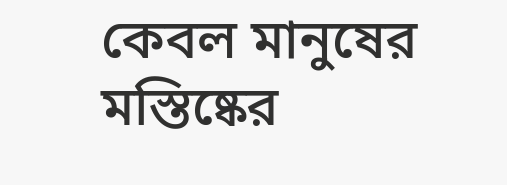কেবল মানুষের মস্তিষ্কের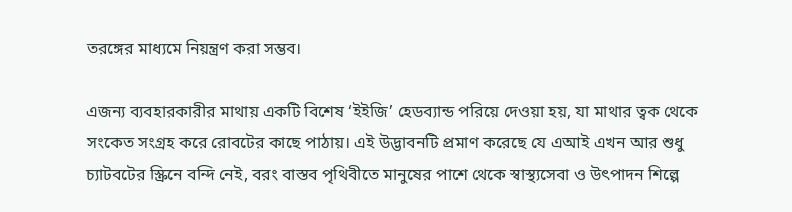তরঙ্গের মাধ্যমে নিয়ন্ত্রণ করা সম্ভব।

এজন্য ব্যবহারকারীর মাথায় একটি বিশেষ ‘ইইজি’ হেডব্যান্ড পরিয়ে দেওয়া হয়, যা মাথার ত্বক থেকে সংকেত সংগ্রহ করে রোবটের কাছে পাঠায়। এই উদ্ভাবনটি প্রমাণ করেছে যে এআই এখন আর শুধু চ্যাটবটের স্ক্রিনে বন্দি নেই, বরং বাস্তব পৃথিবীতে মানুষের পাশে থেকে স্বাস্থ্যসেবা ও উৎপাদন শিল্পে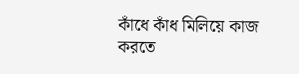কাঁধে কাঁধ মিলিয়ে কাজ করতে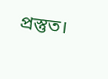প্রস্তুত।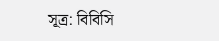সূত্র: বিবিসি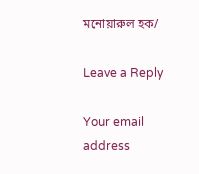মনোয়ারুল হক/

Leave a Reply

Your email address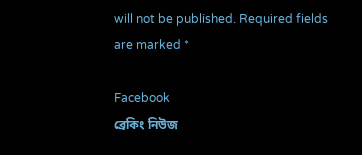will not be published. Required fields are marked *

Facebook
ব্রেকিং নিউজ